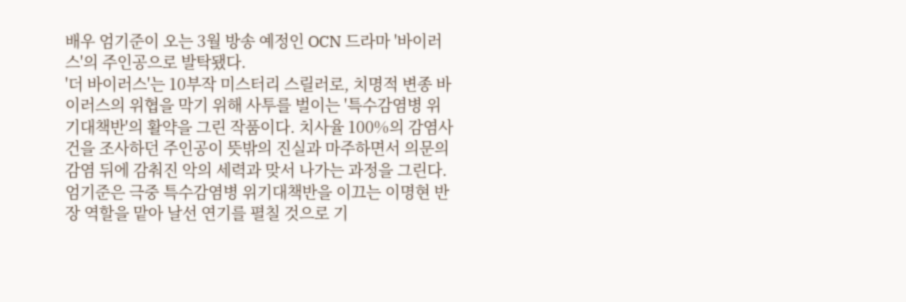배우 엄기준이 오는 3월 방송 예정인 OCN 드라마 '바이러스'의 주인공으로 발탁됐다.
'더 바이러스'는 10부작 미스터리 스릴러로, 치명적 변종 바이러스의 위협을 막기 위해 사투를 벌이는 '특수감염병 위기대책반'의 활약을 그린 작품이다. 치사율 100%의 감염사건을 조사하던 주인공이 뜻밖의 진실과 마주하면서 의문의 감염 뒤에 감춰진 악의 세력과 맞서 나가는 과정을 그린다.
엄기준은 극중 특수감염병 위기대책반을 이끄는 이명현 반장 역할을 맡아 날선 연기를 펼칠 것으로 기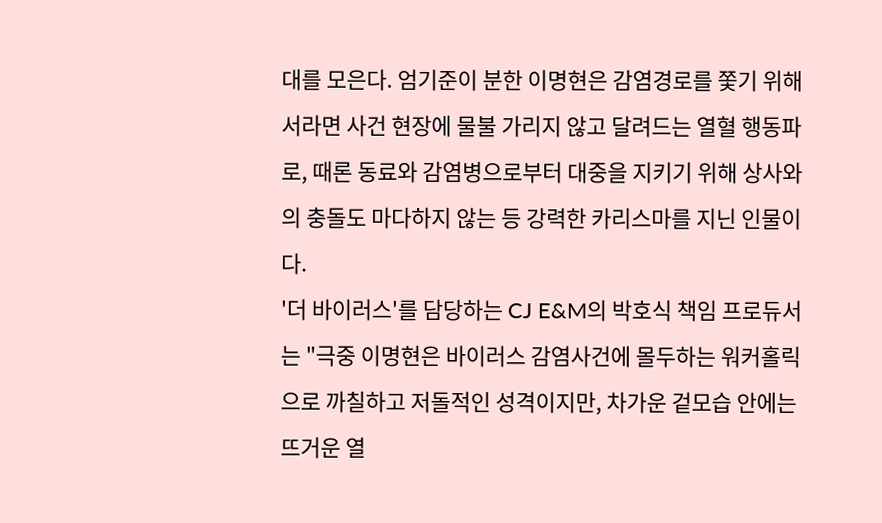대를 모은다. 엄기준이 분한 이명현은 감염경로를 쫓기 위해서라면 사건 현장에 물불 가리지 않고 달려드는 열혈 행동파로, 때론 동료와 감염병으로부터 대중을 지키기 위해 상사와의 충돌도 마다하지 않는 등 강력한 카리스마를 지닌 인물이다.
'더 바이러스'를 담당하는 CJ E&M의 박호식 책임 프로듀서는 "극중 이명현은 바이러스 감염사건에 몰두하는 워커홀릭으로 까칠하고 저돌적인 성격이지만, 차가운 겉모습 안에는 뜨거운 열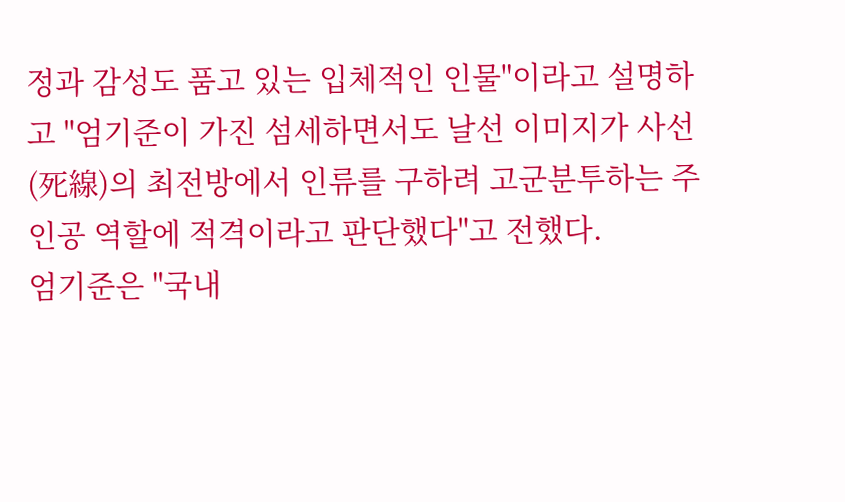정과 감성도 품고 있는 입체적인 인물"이라고 설명하고 "엄기준이 가진 섬세하면서도 날선 이미지가 사선(死線)의 최전방에서 인류를 구하려 고군분투하는 주인공 역할에 적격이라고 판단했다"고 전했다.
엄기준은 "국내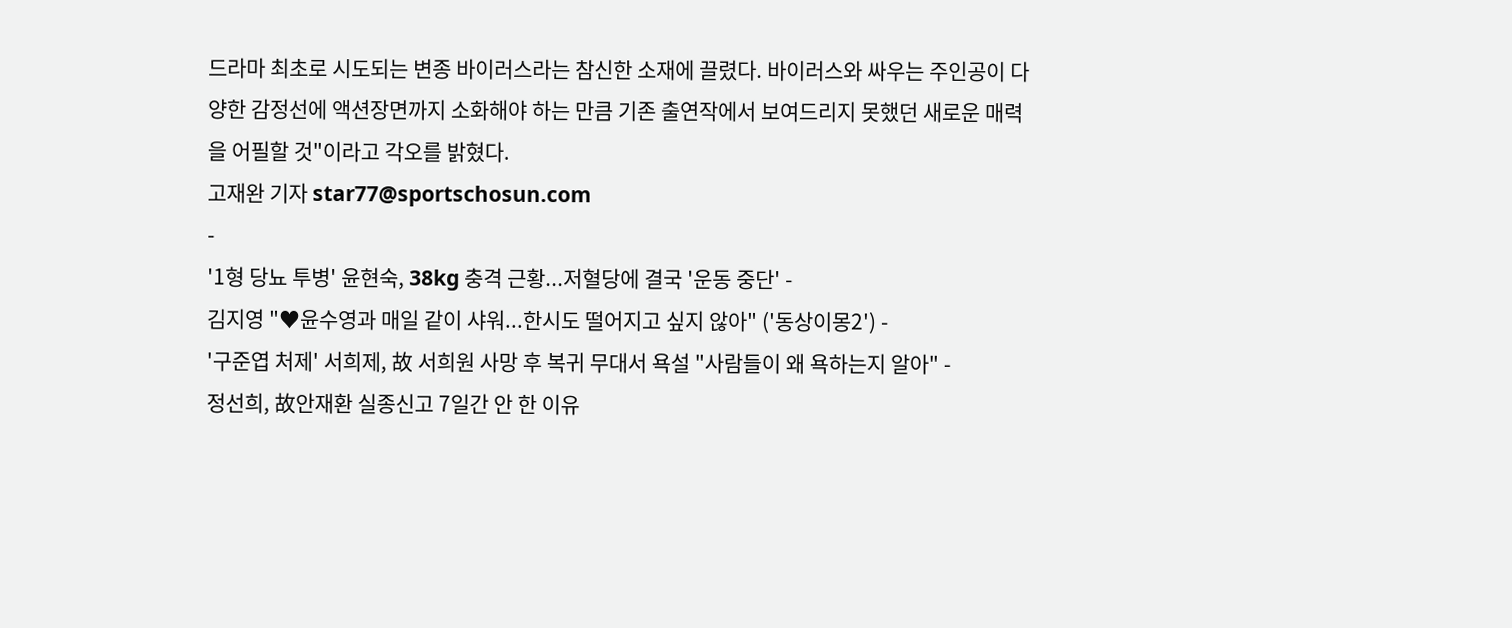드라마 최초로 시도되는 변종 바이러스라는 참신한 소재에 끌렸다. 바이러스와 싸우는 주인공이 다양한 감정선에 액션장면까지 소화해야 하는 만큼 기존 출연작에서 보여드리지 못했던 새로운 매력을 어필할 것"이라고 각오를 밝혔다.
고재완 기자 star77@sportschosun.com
-
'1형 당뇨 투병' 윤현숙, 38kg 충격 근황...저혈당에 결국 '운동 중단' -
김지영 "♥윤수영과 매일 같이 샤워...한시도 떨어지고 싶지 않아" ('동상이몽2') -
'구준엽 처제' 서희제, 故 서희원 사망 후 복귀 무대서 욕설 "사람들이 왜 욕하는지 알아" -
정선희, 故안재환 실종신고 7일간 안 한 이유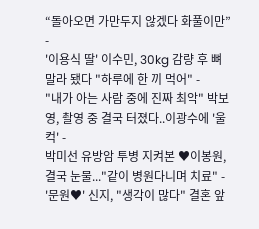“돌아오면 가만두지 않겠다 화풀이만” -
'이용식 딸' 이수민, 30kg 감량 후 뼈말라 됐다 "하루에 한 끼 먹어" -
"내가 아는 사람 중에 진짜 최악" 박보영, 촬영 중 결국 터졌다..이광수에 '울컥' -
박미선 유방암 투병 지켜본 ♥이봉원, 결국 눈물..."같이 병원다니며 치료" -
'문원♥' 신지, "생각이 많다" 결혼 앞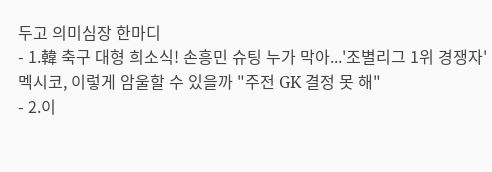두고 의미심장 한마디
- 1.韓 축구 대형 희소식! 손흥민 슈팅 누가 막아...'조별리그 1위 경쟁자' 멕시코, 이렇게 암울할 수 있을까 "주전 GK 결정 못 해"
- 2.이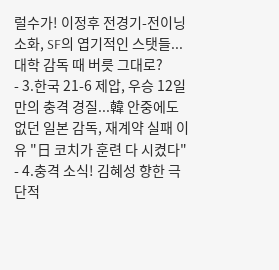럴수가! 이정후 전경기-전이닝 소화, SF의 엽기적인 스탯들...대학 감독 때 버릇 그대로?
- 3.한국 21-6 제압, 우승 12일 만의 충격 경질...韓 안중에도 없던 일본 감독, 재계약 실패 이유 "日 코치가 훈련 다 시켰다"
- 4.충격 소식! 김혜성 향한 극단적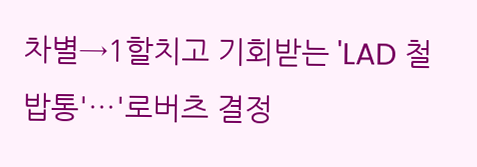차별→1할치고 기회받는 'LAD 철밥통'…'로버츠 결정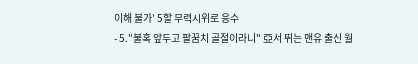이해 불가' 5할 무력시위로 응수
- 5."불혹 앞두고 팔꿈치 골절이라니" 亞서 뛰는 맨유 출신 월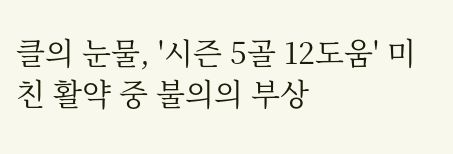클의 눈물, '시즌 5골 12도움' 미친 활약 중 불의의 부상